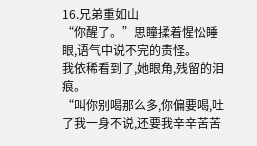16.兄弟重如山
“你醒了。”思瞳揉着惺忪睡眼,语气中说不完的责怪。
我依稀看到了,她眼角,残留的泪痕。
“叫你别喝那么多,你偏要喝,吐了我一身不说,还要我辛辛苦苦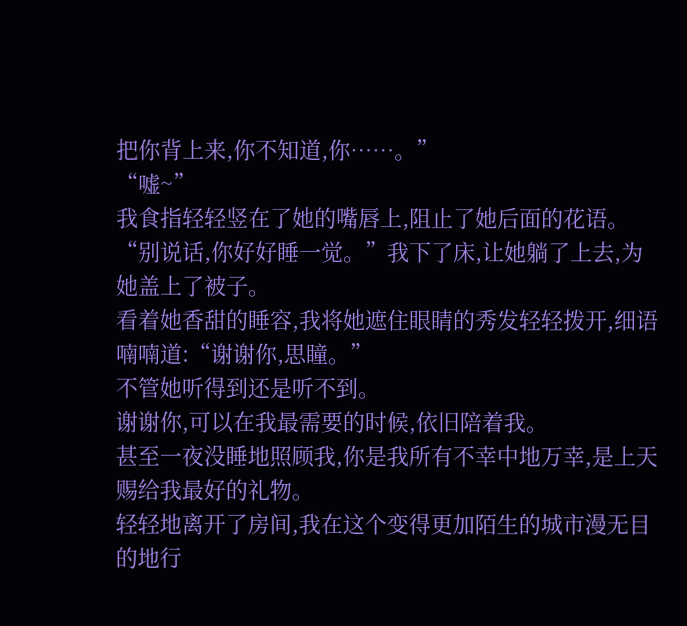把你背上来,你不知道,你……。”
“嘘~”
我食指轻轻竖在了她的嘴唇上,阻止了她后面的花语。
“别说话,你好好睡一觉。”我下了床,让她躺了上去,为她盖上了被子。
看着她香甜的睡容,我将她遮住眼睛的秀发轻轻拨开,细语喃喃道:“谢谢你,思瞳。”
不管她听得到还是听不到。
谢谢你,可以在我最需要的时候,依旧陪着我。
甚至一夜没睡地照顾我,你是我所有不幸中地万幸,是上天赐给我最好的礼物。
轻轻地离开了房间,我在这个变得更加陌生的城市漫无目的地行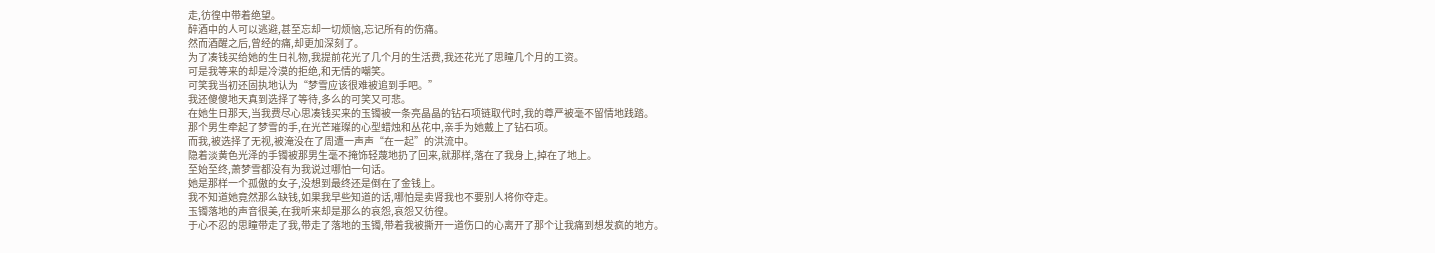走,彷徨中带着绝望。
醉酒中的人可以逃避,甚至忘却一切烦恼,忘记所有的伤痛。
然而酒醒之后,曾经的痛,却更加深刻了。
为了凑钱买给她的生日礼物,我提前花光了几个月的生活费,我还花光了思瞳几个月的工资。
可是我等来的却是冷漠的拒绝,和无情的嘲笑。
可笑我当初还固执地认为“梦雪应该很难被追到手吧。”
我还傻傻地天真到选择了等待,多么的可笑又可悲。
在她生日那天,当我费尽心思凑钱买来的玉镯被一条亮晶晶的钻石项链取代时,我的尊严被毫不留情地践踏。
那个男生牵起了梦雪的手,在光芒璀璨的心型蜡烛和丛花中,亲手为她戴上了钻石项。
而我,被选择了无视,被淹没在了周遭一声声“在一起”的洪流中。
隐着淡黄色光泽的手镯被那男生毫不掩饰轻蔑地扔了回来,就那样,落在了我身上,掉在了地上。
至始至终,萧梦雪都没有为我说过哪怕一句话。
她是那样一个孤傲的女子,没想到最终还是倒在了金钱上。
我不知道她竟然那么缺钱,如果我早些知道的话,哪怕是卖肾我也不要别人将你夺走。
玉镯落地的声音很美,在我听来却是那么的哀怨,哀怨又彷徨。
于心不忍的思瞳带走了我,带走了落地的玉镯,带着我被撕开一道伤口的心离开了那个让我痛到想发疯的地方。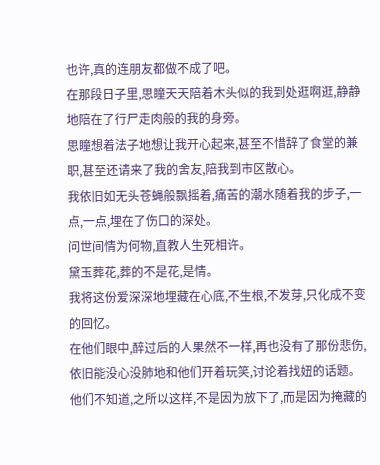也许,真的连朋友都做不成了吧。
在那段日子里,思瞳天天陪着木头似的我到处逛啊逛,静静地陪在了行尸走肉般的我的身旁。
思瞳想着法子地想让我开心起来,甚至不惜辞了食堂的兼职,甚至还请来了我的舍友,陪我到市区散心。
我依旧如无头苍蝇般飘摇着,痛苦的潮水随着我的步子,一点,一点,埋在了伤口的深处。
问世间情为何物,直教人生死相许。
黛玉葬花,葬的不是花,是情。
我将这份爱深深地埋藏在心底,不生根,不发芽,只化成不变的回忆。
在他们眼中,醉过后的人果然不一样,再也没有了那份悲伤,依旧能没心没肺地和他们开着玩笑,讨论着找妞的话题。
他们不知道,之所以这样,不是因为放下了,而是因为掩藏的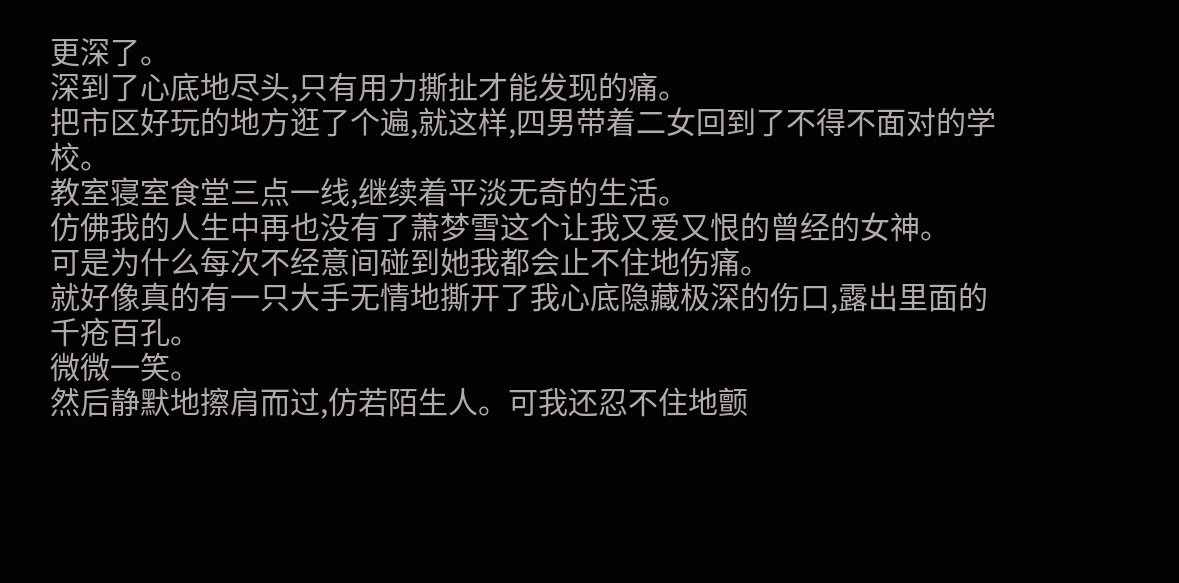更深了。
深到了心底地尽头,只有用力撕扯才能发现的痛。
把市区好玩的地方逛了个遍,就这样,四男带着二女回到了不得不面对的学校。
教室寝室食堂三点一线,继续着平淡无奇的生活。
仿佛我的人生中再也没有了萧梦雪这个让我又爱又恨的曾经的女神。
可是为什么每次不经意间碰到她我都会止不住地伤痛。
就好像真的有一只大手无情地撕开了我心底隐藏极深的伤口,露出里面的千疮百孔。
微微一笑。
然后静默地擦肩而过,仿若陌生人。可我还忍不住地颤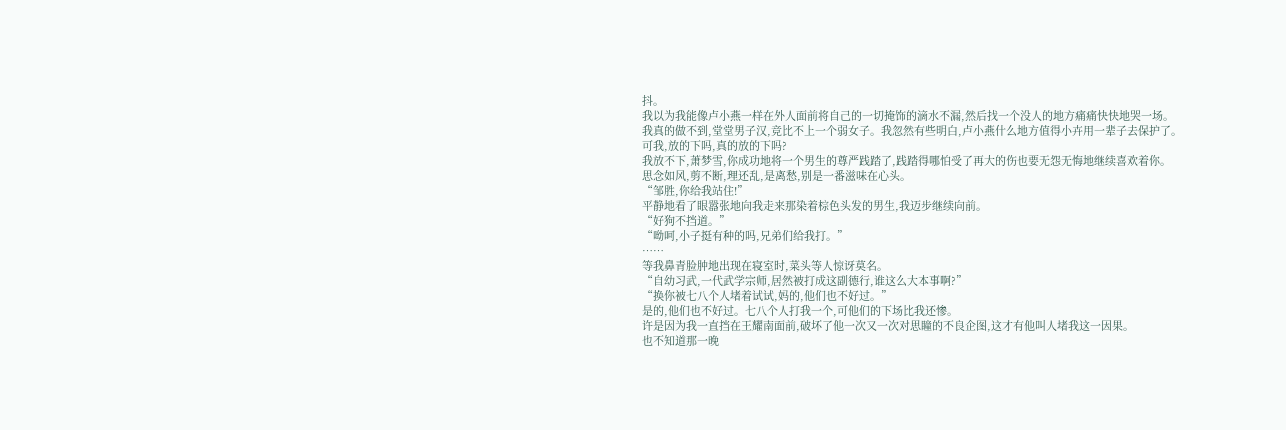抖。
我以为我能像卢小燕一样在外人面前将自己的一切掩饰的滴水不漏,然后找一个没人的地方痛痛快快地哭一场。
我真的做不到,堂堂男子汉,竞比不上一个弱女子。我忽然有些明白,卢小燕什么地方值得小卉用一辈子去保护了。
可我,放的下吗,真的放的下吗?
我放不下,萧梦雪,你成功地将一个男生的尊严践踏了,践踏得哪怕受了再大的伤也要无怨无悔地继续喜欢着你。
思念如风,剪不断,理还乱,是离愁,别是一番滋味在心头。
“邹胜,你给我站住!”
平静地看了眼嚣张地向我走来那染着棕色头发的男生,我迈步继续向前。
“好狗不挡道。”
“呦呵,小子挺有种的吗,兄弟们给我打。”
……
等我鼻青脸肿地出现在寝室时,菜头等人惊讶莫名。
“自幼习武,一代武学宗师,居然被打成这副德行,谁这么大本事啊?”
“换你被七八个人堵着试试,妈的,他们也不好过。”
是的,他们也不好过。七八个人打我一个,可他们的下场比我还惨。
许是因为我一直挡在王耀南面前,破坏了他一次又一次对思瞳的不良企图,这才有他叫人堵我这一因果。
也不知道那一晚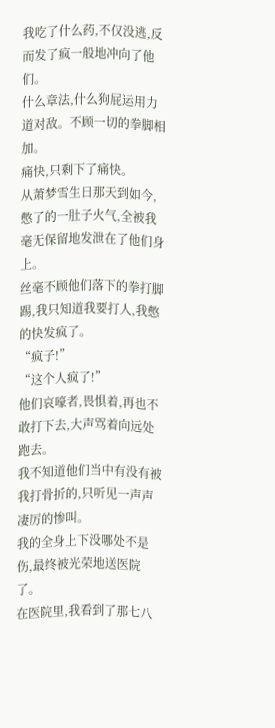我吃了什么药,不仅没逃,反而发了疯一般地冲向了他们。
什么章法,什么狗屁运用力道对敌。不顾一切的拳脚相加。
痛快,只剩下了痛快。
从萧梦雪生日那天到如今,憋了的一肚子火气,全被我毫无保留地发泄在了他们身上。
丝毫不顾他们落下的拳打脚踢,我只知道我要打人,我憋的快发疯了。
“疯子!”
“这个人疯了!”
他们哀嚎者,畏惧着,再也不敢打下去,大声骂着向远处跑去。
我不知道他们当中有没有被我打骨折的,只听见一声声凄厉的惨叫。
我的全身上下没哪处不是伤,最终被光荣地送医院了。
在医院里,我看到了那七八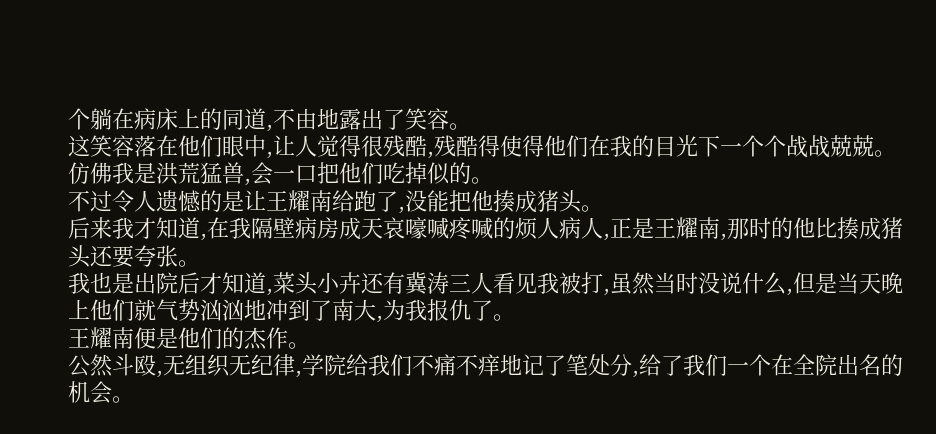个躺在病床上的同道,不由地露出了笑容。
这笑容落在他们眼中,让人觉得很残酷,残酷得使得他们在我的目光下一个个战战兢兢。
仿佛我是洪荒猛兽,会一口把他们吃掉似的。
不过令人遗憾的是让王耀南给跑了,没能把他揍成猪头。
后来我才知道,在我隔壁病房成天哀嚎喊疼喊的烦人病人,正是王耀南,那时的他比揍成猪头还要夸张。
我也是出院后才知道,菜头小卉还有冀涛三人看见我被打,虽然当时没说什么,但是当天晚上他们就气势汹汹地冲到了南大,为我报仇了。
王耀南便是他们的杰作。
公然斗殴,无组织无纪律,学院给我们不痛不痒地记了笔处分,给了我们一个在全院出名的机会。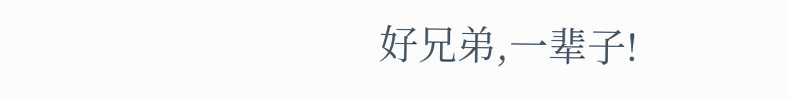好兄弟,一辈子!